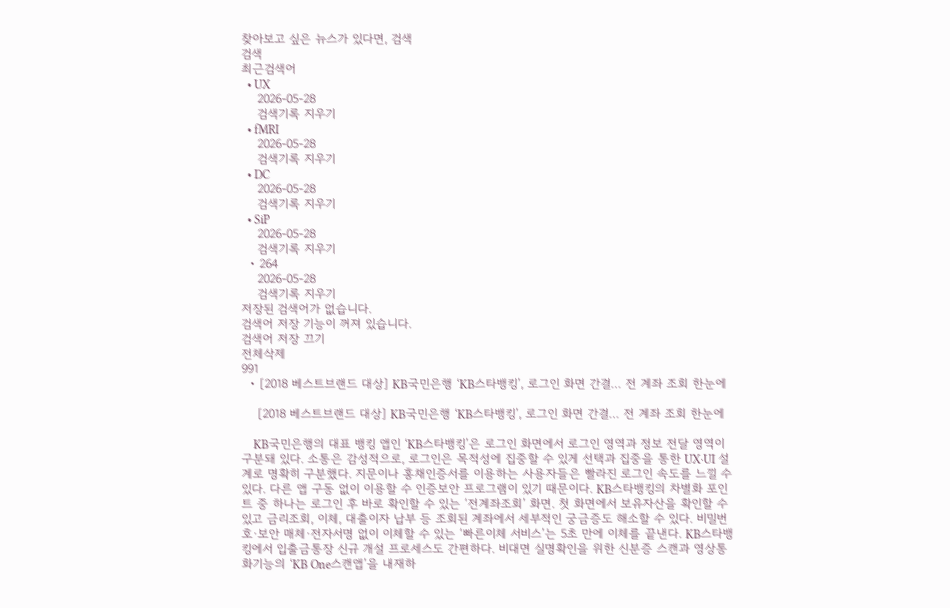찾아보고 싶은 뉴스가 있다면, 검색
검색
최근검색어
  • UX
    2026-05-28
    검색기록 지우기
  • fMRI
    2026-05-28
    검색기록 지우기
  • DC
    2026-05-28
    검색기록 지우기
  • SiP
    2026-05-28
    검색기록 지우기
  • 264
    2026-05-28
    검색기록 지우기
저장된 검색어가 없습니다.
검색어 저장 기능이 꺼져 있습니다.
검색어 저장 끄기
전체삭제
991
  • [2018 베스트브랜드 대상] KB국민은행 ‘KB스타뱅킹’, 로그인 화면 간결… 전 계좌 조회 한눈에

    [2018 베스트브랜드 대상] KB국민은행 ‘KB스타뱅킹’, 로그인 화면 간결… 전 계좌 조회 한눈에

    KB국민은행의 대표 뱅킹 앱인 ‘KB스타뱅킹’은 로그인 화면에서 로그인 영역과 정보 전달 영역이 구분돼 있다. 소통은 감성적으로, 로그인은 목적성에 집중할 수 있게 선택과 집중을 통한 UX·UI 설계로 명확히 구분했다. 지문이나 홍채인증서를 이용하는 사용자들은 빨라진 로그인 속도를 느낄 수 있다. 다른 앱 구동 없이 이용할 수 인증보안 프로그램이 있기 때문이다. KB스타뱅킹의 차별화 포인트 중 하나는 로그인 후 바로 확인할 수 있는 ‘전계좌조회’ 화면. 첫 화면에서 보유자산을 확인할 수 있고 금리조회, 이체, 대출이자 납부 등 조회된 계좌에서 세부적인 궁금증도 해소할 수 있다. 비밀번호·보안 매체·전자서명 없이 이체할 수 있는 ‘빠른이체 서비스’는 5초 만에 이체를 끝낸다. KB스타뱅킹에서 입출금통장 신규 개설 프로세스도 간편하다. 비대면 실명확인을 위한 신분증 스캔과 영상통화기능의 ‘KB One스캔앱’을 내재하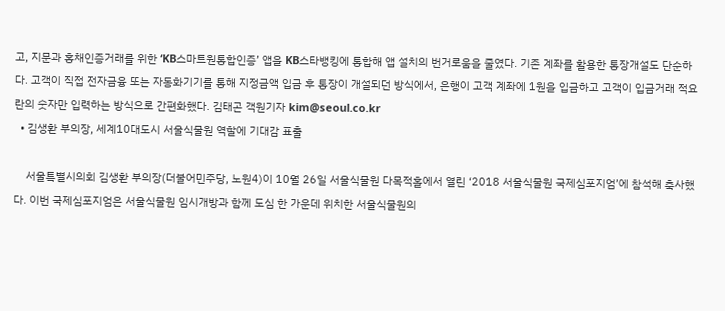고, 지문과 홍채인증거래를 위한 ‘KB스마트원통합인증’ 앱을 KB스타뱅킹에 통합해 앱 설치의 번거로움을 줄였다. 기존 계좌를 활용한 통장개설도 단순하다. 고객이 직접 전자금융 또는 자동화기기를 통해 지정금액 입금 후 통장이 개설되던 방식에서, 은행이 고객 계좌에 1원을 입금하고 고객이 입금거래 적요란의 숫자만 입력하는 방식으로 간편화했다. 김태곤 객원기자 kim@seoul.co.kr
  • 김생환 부의장, 세계10대도시 서울식물원 역할에 기대감 표출

    서울특별시의회 김생환 부의장(더불어민주당, 노원4)이 10월 26일 서울식물원 다목적홀에서 열린 ‘2018 서울식물원 국제심포지엄’에 참석해 축사했다. 이번 국제심포지엄은 서울식물원 임시개방과 함께 도심 한 가운데 위치한 서울식물원의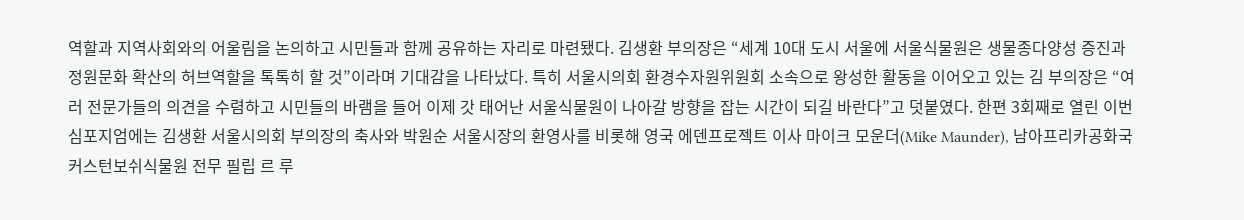역할과 지역사회와의 어울림을 논의하고 시민들과 함께 공유하는 자리로 마련됐다. 김생환 부의장은 “세계 10대 도시 서울에 서울식물원은 생물종다양성 증진과 정원문화 확산의 허브역할을 톡톡히 할 것”이라며 기대감을 나타났다. 특히 서울시의회 환경수자원위원회 소속으로 왕성한 활동을 이어오고 있는 김 부의장은 “여러 전문가들의 의견을 수렴하고 시민들의 바램을 들어 이제 갓 태어난 서울식물원이 나아갈 방향을 잡는 시간이 되길 바란다”고 덧붙였다. 한편 3회째로 열린 이번 심포지엄에는 김생환 서울시의회 부의장의 축사와 박원순 서울시장의 환영사를 비롯해 영국 에덴프로젝트 이사 마이크 모운더(Mike Maunder), 남아프리카공화국 커스턴보쉬식물원 전무 필립 르 루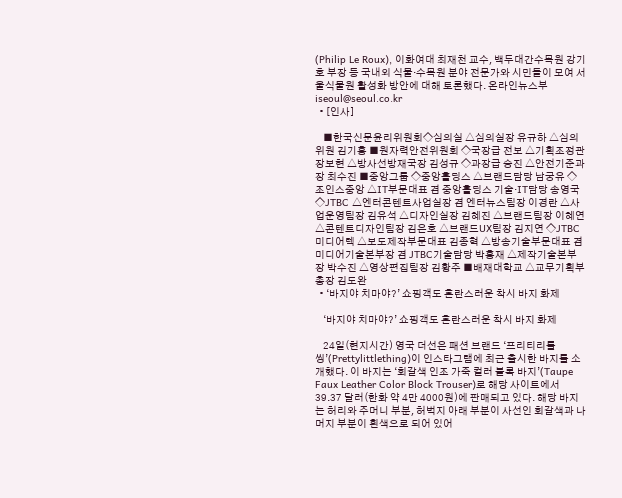(Philip Le Roux), 이화여대 최재천 교수, 백두대간수목원 강기호 부장 등 국내외 식물·수목원 분야 전문가와 시민들이 모여 서울식물원 활성화 방안에 대해 토론했다. 온라인뉴스부 iseoul@seoul.co.kr
  • [인사]

    ■한국신문윤리위원회◇심의실 △심의실장 유규하 △심의위원 김기홍 ■원자력안전위원회 ◇국장급 전보 △기획조정관 장보현 △방사선방재국장 김성규 ◇과장급 승진 △안전기준과장 최수진 ■중앙그룹 ◇중앙홀딩스 △브랜드담당 남궁유 ◇조인스중앙 △IT부문대표 겸 중앙홀딩스 기술·IT담당 송영국 ◇JTBC △엔터콘텐트사업실장 겸 엔터뉴스팀장 이경란 △사업운영팀장 김유석 △디자인실장 김혜진 △브랜드팀장 이혜연 △콘텐트디자인팀장 김은호 △브랜드UX팀장 김지연 ◇JTBC 미디어텍 △보도제작부문대표 김종혁 △방송기술부문대표 겸 미디어기술본부장 겸 JTBC기술담당 박홍재 △제작기술본부장 박수진 △영상편집팀장 김황주 ■배재대학교 △교무기획부총장 김도완
  • ‘바지야 치마야?’ 쇼핑객도 혼란스러운 착시 바지 화제

    ‘바지야 치마야?’ 쇼핑객도 혼란스러운 착시 바지 화제

    24일(현지시간) 영국 더선은 패션 브랜드 ‘프리티리틀씽’(Prettylittlething)이 인스타그램에 최근 출시한 바지를 소개했다. 이 바지는 ‘회갈색 인조 가죽 컬러 블록 바지’(Taupe Faux Leather Color Block Trouser)로 해당 사이트에서 39.37 달러(한화 약 4만 4000원)에 판매되고 있다. 해당 바지는 허리와 주머니 부분, 허벅지 아래 부분이 사선인 회갈색과 나머지 부분이 흰색으로 되어 있어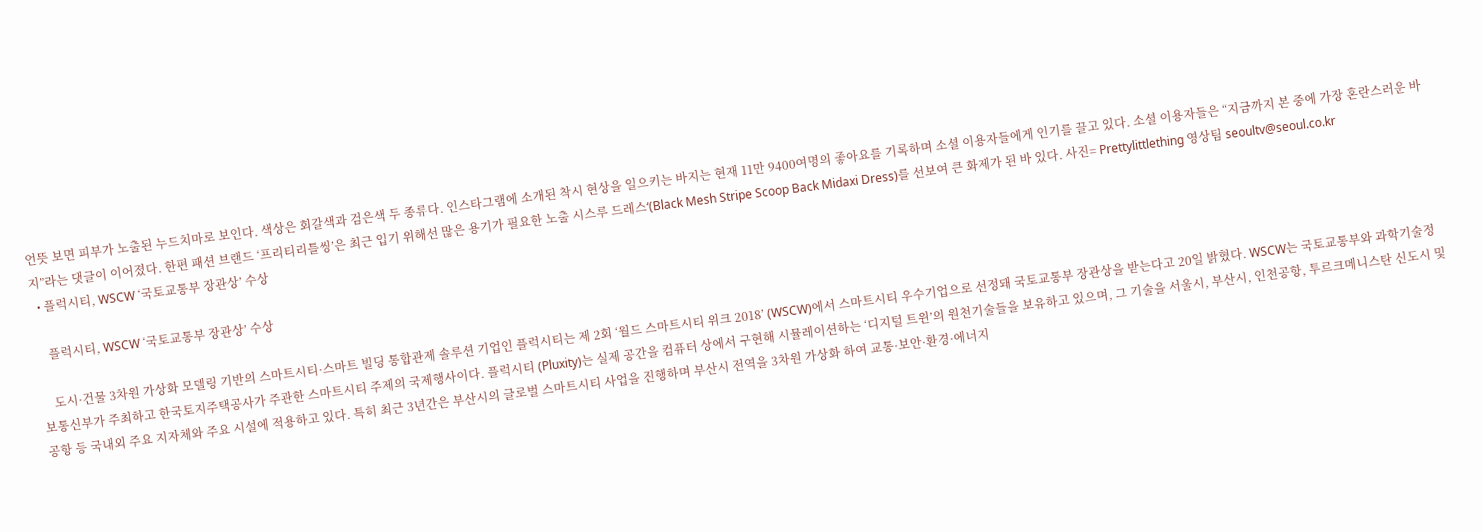언뜻 보면 피부가 노출된 누드치마로 보인다. 색상은 회갈색과 검은색 두 종류다. 인스타그램에 소개된 착시 현상을 일으키는 바지는 현재 11만 9400여명의 좋아요를 기록하며 소셜 이용자들에게 인기를 끌고 있다. 소셜 이용자들은 “지금까지 본 중에 가장 혼란스러운 바지”라는 댓글이 이어졌다. 한편 패션 브랜드 ‘프리티리틀씽’은 최근 입기 위해선 많은 용기가 필요한 노출 시스루 드레스‘(Black Mesh Stripe Scoop Back Midaxi Dress)를 선보여 큰 화제가 된 바 있다. 사진= Prettylittlething 영상팀 seoultv@seoul.co.kr
  • 플럭시티, WSCW ‘국토교통부 장관상’ 수상

    플럭시티, WSCW ‘국토교통부 장관상’ 수상

    도시·건물 3차원 가상화 모델링 기반의 스마트시티·스마트 빌딩 통합관제 솔루션 기업인 플럭시티는 제 2회 ‘월드 스마트시티 위크 2018’ (WSCW)에서 스마트시티 우수기업으로 선정돼 국토교통부 장관상을 받는다고 20일 밝혔다. WSCW는 국토교통부와 과학기술정보통신부가 주최하고 한국토지주택공사가 주관한 스마트시티 주제의 국제행사이다. 플럭시티 (Pluxity)는 실제 공간을 컴퓨터 상에서 구현해 시뮬레이션하는 ‘디지털 트윈’의 원천기술들을 보유하고 있으며, 그 기술을 서울시, 부산시, 인천공항, 투르크메니스탄 신도시 및 공항 등 국내외 주요 지자체와 주요 시설에 적용하고 있다. 특히 최근 3년간은 부산시의 글로벌 스마트시티 사업을 진행하며 부산시 전역을 3차원 가상화 하여 교통·보안·환경·에너지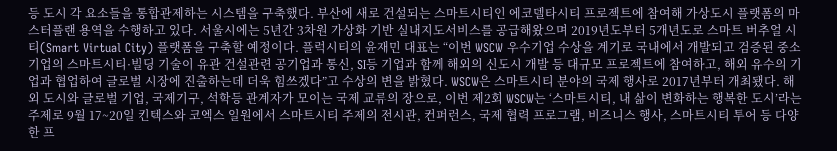등 도시 각 요소들을 통합관제하는 시스템을 구축했다. 부산에 새로 건설되는 스마트시티인 에코델타시티 프로젝트에 참여해 가상도시 플랫폼의 마스터플랜 용역을 수행하고 있다. 서울시에는 5년간 3차원 가상화 기반 실내지도서비스를 공급해왔으며 2019년도부터 5개년도로 스마트 버추얼 시티(Smart Virtual City) 플랫폼을 구축할 예정이다. 플럭시티의 윤재민 대표는 “이번 WSCW 우수기업 수상을 계기로 국내에서 개발되고 검증된 중소기업의 스마트시티·빌딩 기술이 유관 건설관련 공기업과 통신, SI등 기업과 함께 해외의 신도시 개발 등 대규모 프로젝트에 참여하고, 해외 유수의 기업과 협업하여 글로벌 시장에 진출하는데 더욱 힘쓰겠다”고 수상의 변을 밝혔다. WSCW은 스마트시티 분야의 국제 행사로 2017년부터 개최됐다. 해외 도시와 글로벌 기업, 국제기구, 석학등 관계자가 모이는 국제 교류의 장으로, 이번 제2회 WSCW는 ‘스마트시티, 내 삶이 변화하는 행복한 도시’라는 주제로 9월 17~20일 킨텍스와 코엑스 일원에서 스마트시티 주제의 전시관, 컨퍼런스, 국제 협력 프로그램, 비즈니스 행사, 스마트시티 투어 등 다양한 프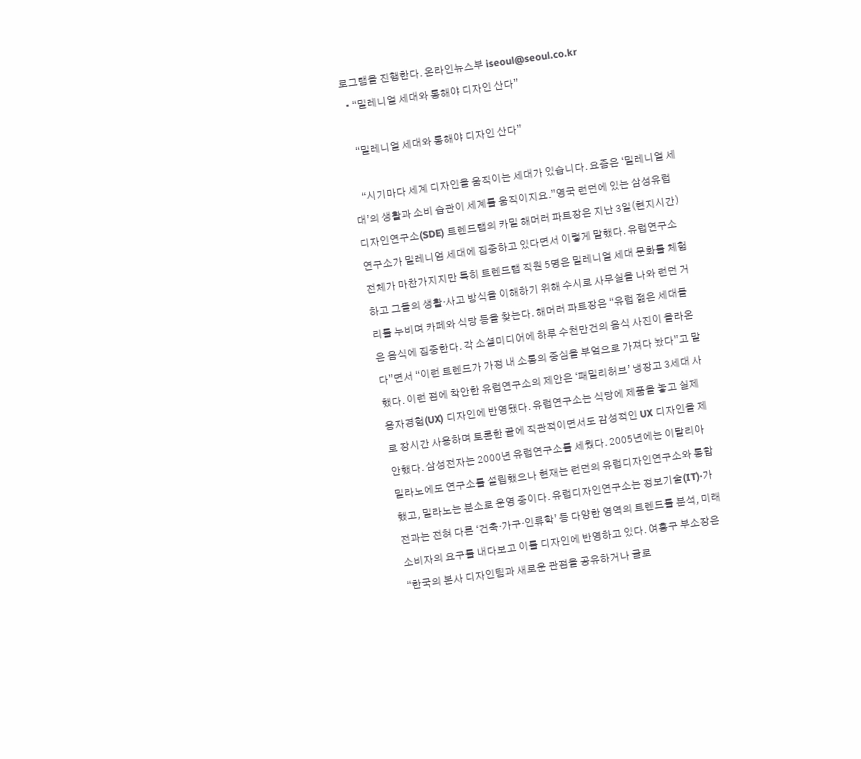로그램을 진행한다. 온라인뉴스부 iseoul@seoul.co.kr
  • “밀레니얼 세대와 통해야 디자인 산다”

    “밀레니얼 세대와 통해야 디자인 산다”

    “시기마다 세계 디자인을 움직이는 세대가 있습니다. 요즘은 ‘밀레니얼 세대’의 생활과 소비 습관이 세계를 움직이지요.”영국 런던에 있는 삼성유럽디자인연구소(SDE) 트렌드랩의 카밀 해머러 파트장은 지난 3일(현지시간) 연구소가 밀레니엄 세대에 집중하고 있다면서 이렇게 말했다. 유럽연구소 전체가 마찬가지지만 특히 트렌드랩 직원 5명은 밀레니얼 세대 문화를 체험하고 그들의 생활·사고 방식을 이해하기 위해 수시로 사무실을 나와 런던 거리를 누비며 카페와 식당 등을 찾는다. 해머러 파트장은 “유럽 젊은 세대들은 음식에 집중한다. 각 소셜미디어에 하루 수천만건의 음식 사진이 올라온다”면서 “이런 트렌드가 가정 내 소통의 중심을 부엌으로 가져다 놨다”고 말했다. 이런 점에 착안한 유럽연구소의 제안은 ‘패밀리허브’ 냉장고 3세대 사용자경험(UX) 디자인에 반영됐다. 유럽연구소는 식당에 제품을 놓고 실제로 장시간 사용하며 토론한 끝에 직관적이면서도 감성적인 UX 디자인을 제안했다. 삼성전자는 2000년 유럽연구소를 세웠다. 2005년에는 이탈리아 밀라노에도 연구소를 설립했으나 현재는 런던의 유럽디자인연구소와 통합했고, 밀라노는 분소로 운영 중이다. 유럽디자인연구소는 정보기술(IT)·가전과는 전혀 다른 ‘건축·가구·인류학’ 등 다양한 영역의 트렌드를 분석, 미래 소비자의 요구를 내다보고 이를 디자인에 반영하고 있다. 여홍구 부소장은 “한국의 본사 디자인팀과 새로운 관점을 공유하거나 글로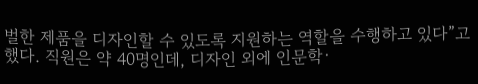벌한 제품을 디자인할 수 있도록 지원하는 역할을 수행하고 있다”고 했다. 직원은 약 40명인데, 디자인 외에 인문학·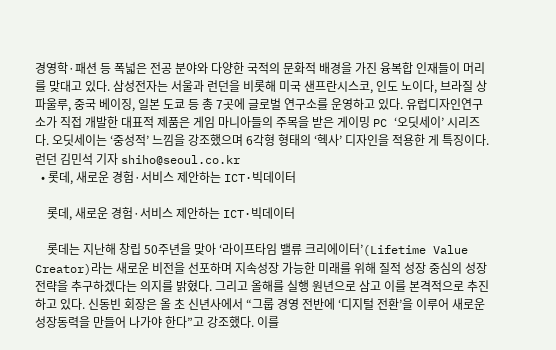경영학·패션 등 폭넓은 전공 분야와 다양한 국적의 문화적 배경을 가진 융복합 인재들이 머리를 맞대고 있다. 삼성전자는 서울과 런던을 비롯해 미국 샌프란시스코, 인도 노이다, 브라질 상파울루, 중국 베이징, 일본 도쿄 등 총 7곳에 글로벌 연구소를 운영하고 있다. 유럽디자인연구소가 직접 개발한 대표적 제품은 게임 마니아들의 주목을 받은 게이밍 PC ‘오딧세이’ 시리즈다. 오딧세이는 ‘중성적’ 느낌을 강조했으며 6각형 형태의 ‘헥사’ 디자인을 적용한 게 특징이다. 런던 김민석 기자 shiho@seoul.co.kr
  • 롯데, 새로운 경험·서비스 제안하는 ICT·빅데이터

    롯데, 새로운 경험·서비스 제안하는 ICT·빅데이터

    롯데는 지난해 창립 50주년을 맞아 ‘라이프타임 밸류 크리에이터’(Lifetime Value Creator)라는 새로운 비전을 선포하며 지속성장 가능한 미래를 위해 질적 성장 중심의 성장전략을 추구하겠다는 의지를 밝혔다. 그리고 올해를 실행 원년으로 삼고 이를 본격적으로 추진하고 있다. 신동빈 회장은 올 초 신년사에서 “그룹 경영 전반에 ‘디지털 전환’을 이루어 새로운 성장동력을 만들어 나가야 한다”고 강조했다. 이를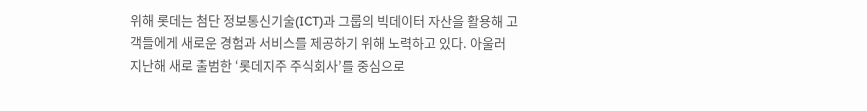위해 롯데는 첨단 정보통신기술(ICT)과 그룹의 빅데이터 자산을 활용해 고객들에게 새로운 경험과 서비스를 제공하기 위해 노력하고 있다. 아울러 지난해 새로 출범한 ‘롯데지주 주식회사’를 중심으로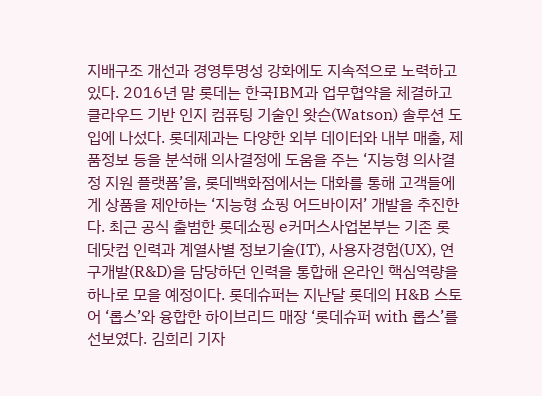지배구조 개선과 경영투명성 강화에도 지속적으로 노력하고 있다. 2016년 말 롯데는 한국IBM과 업무협약을 체결하고 클라우드 기반 인지 컴퓨팅 기술인 왓슨(Watson) 솔루션 도입에 나섰다. 롯데제과는 다양한 외부 데이터와 내부 매출, 제품정보 등을 분석해 의사결정에 도움을 주는 ‘지능형 의사결정 지원 플랫폼’을, 롯데백화점에서는 대화를 통해 고객들에게 상품을 제안하는 ‘지능형 쇼핑 어드바이저’ 개발을 추진한다. 최근 공식 출범한 롯데쇼핑 e커머스사업본부는 기존 롯데닷컴 인력과 계열사별 정보기술(IT), 사용자경험(UX), 연구개발(R&D)을 담당하던 인력을 통합해 온라인 핵심역량을 하나로 모을 예정이다. 롯데슈퍼는 지난달 롯데의 H&B 스토어 ‘롭스’와 융합한 하이브리드 매장 ‘롯데슈퍼 with 롭스’를 선보였다. 김희리 기자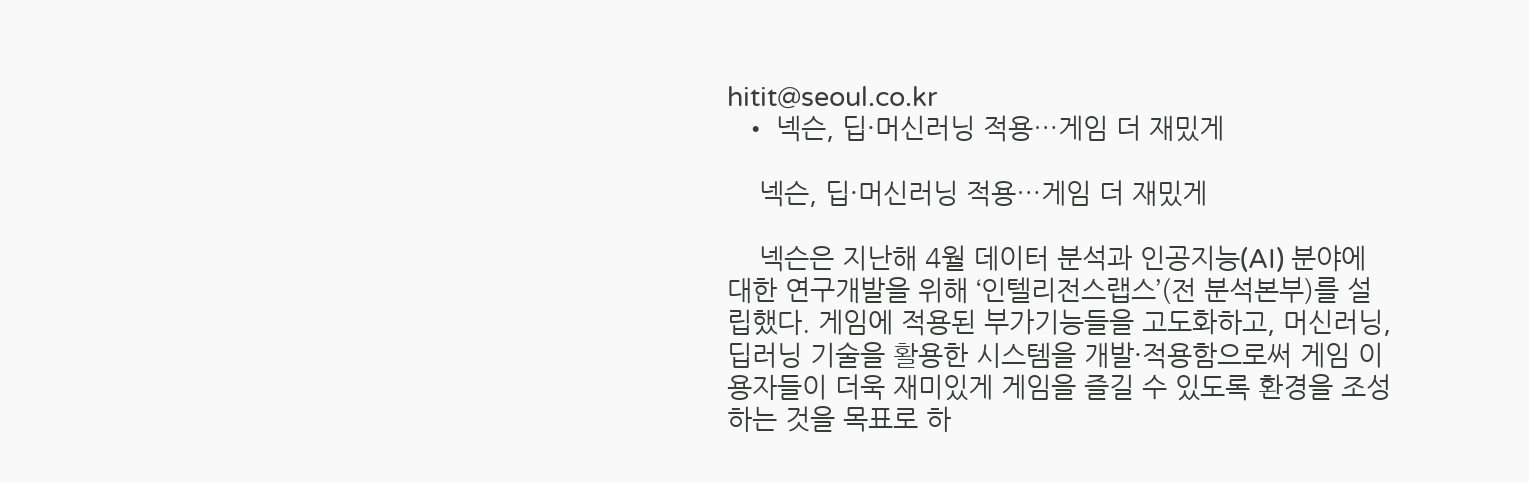hitit@seoul.co.kr
  • 넥슨, 딥·머신러닝 적용…게임 더 재밌게

    넥슨, 딥·머신러닝 적용…게임 더 재밌게

    넥슨은 지난해 4월 데이터 분석과 인공지능(AI) 분야에 대한 연구개발을 위해 ‘인텔리전스랩스’(전 분석본부)를 설립했다. 게임에 적용된 부가기능들을 고도화하고, 머신러닝, 딥러닝 기술을 활용한 시스템을 개발·적용함으로써 게임 이용자들이 더욱 재미있게 게임을 즐길 수 있도록 환경을 조성하는 것을 목표로 하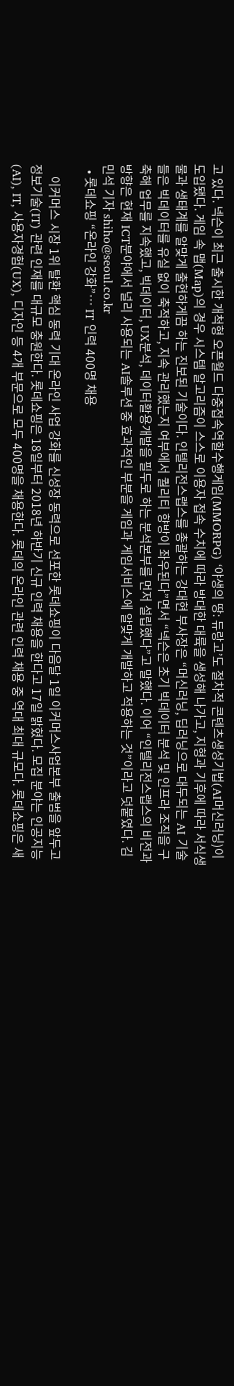고 있다. 넥슨이 최근 출시한 개척형 오픈월드 다중접속역할수행게임(MMORPG) ‘야생의 땅: 듀랑고’도 절차적 콘텐츠생성기법(AI머신러닝)이 도입됐다. 게임 속 맵(Map)의 경우 시스템 알고리즘이 스스로 이용자 접속 수치에 따라 방대한 대륙을 생성해 나가고, 지형과 기후에 따라 서식생물과 생태계를 알맞게 출현하게끔 하는 진보된 기술이다. 인텔리전스랩스를 총괄하는 강대현 부사장은 “머신러닝, 딥러닝으로 대두되는 AI 기술들은 빅데이터를 유실 없이 축적하고, 지속 관리했는지 여부에서 퀄리티 향방이 좌우된다”면서 “넥슨은 초기 빅데이터 분석 및 인프라 조직을 구축해 업무를 지속했고, 빅데이터, UX분석, 데이터활용개발을 필두로 하는 분석본부를 먼저 설립했다”고 말했다. 이어 “인텔리전스랩스의 비전과 방향은 현재 ICT분야에서 널리 사용되는 AI솔루션 중 효과적인 부분을 게임과 게임서비스에 알맞게 개발하고 적용하는 것”이라고 덧붙였다. 김민석 기자 shiho@seoul.co.kr
  • 롯데쇼핑 “온라인 강화”… IT 인력 400명 채용

    이커머스 시장 1위 탈환 핵심 동력 기대 온라인 사업 강화를 신성장 동력으로 선포한 롯데쇼핑이 다음달 1일 이커머스사업본부 출범을 앞두고 정보기술(IT) 관련 인재를 대규모 충원한다. 롯데쇼핑은 18일부터 2018년 하반기 신규 인력 채용을 한다고 17일 밝혔다. 모집 분야는 인공지능(AI), IT, 사용자경험(UX), 디자인 등 4개 부문으로 모두 400명을 채용한다. 롯데의 온라인 관련 인력 채용 중 역대 최대 규모다. 롯데쇼핑은 새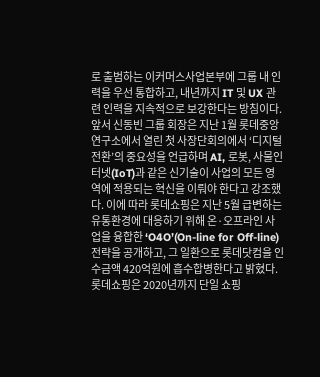로 출범하는 이커머스사업본부에 그룹 내 인력을 우선 통합하고, 내년까지 IT 및 UX 관련 인력을 지속적으로 보강한다는 방침이다. 앞서 신동빈 그룹 회장은 지난 1월 롯데중앙연구소에서 열린 첫 사장단회의에서 ‘디지털 전환’의 중요성을 언급하며 AI, 로봇, 사물인터넷(IoT)과 같은 신기술이 사업의 모든 영역에 적용되는 혁신을 이뤄야 한다고 강조했다. 이에 따라 롯데쇼핑은 지난 5월 급변하는 유통환경에 대응하기 위해 온·오프라인 사업을 융합한 ‘O4O’(On-line for Off-line) 전략을 공개하고, 그 일환으로 롯데닷컴을 인수금액 420억원에 흡수합병한다고 밝혔다. 롯데쇼핑은 2020년까지 단일 쇼핑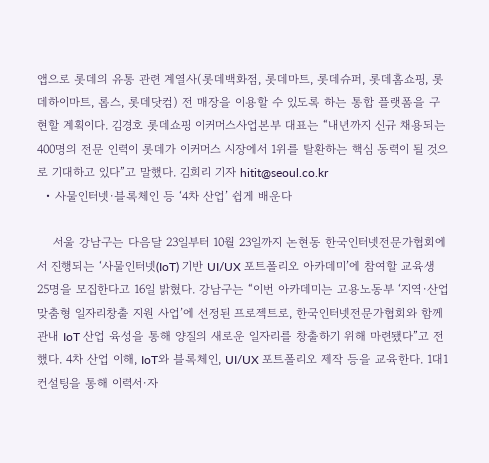앱으로 롯데의 유통 관련 계열사(롯데백화점, 롯데마트, 롯데슈퍼, 롯데홈쇼핑, 롯데하이마트, 롭스, 롯데닷컴) 전 매장을 이용할 수 있도록 하는 통합 플랫폼을 구현할 계획이다. 김경호 롯데쇼핑 이커머스사업본부 대표는 “내년까지 신규 채용되는 400명의 전문 인력이 롯데가 이커머스 시장에서 1위를 탈환하는 핵심 동력이 될 것으로 기대하고 있다”고 말했다. 김희리 기자 hitit@seoul.co.kr
  • 사물인터넷·블록체인 등 ‘4차 산업’ 쉽게 배운다

    서울 강남구는 다음달 23일부터 10월 23일까지 논현동 한국인터넷전문가협회에서 진행되는 ‘사물인터넷(IoT) 기반 UI/UX 포트폴리오 아카데미’에 참여할 교육생 25명을 모집한다고 16일 밝혔다. 강남구는 “이번 아카데미는 고용노동부 ‘지역·산업 맞춤형 일자리창출 지원 사업’에 선정된 프로젝트로, 한국인터넷전문가협회와 함께 관내 IoT 산업 육성을 통해 양질의 새로운 일자리를 창출하기 위해 마련됐다”고 전했다. 4차 산업 이해, IoT와 블록체인, UI/UX 포트폴리오 제작 등을 교육한다. 1대1 컨설팅을 통해 이력서·자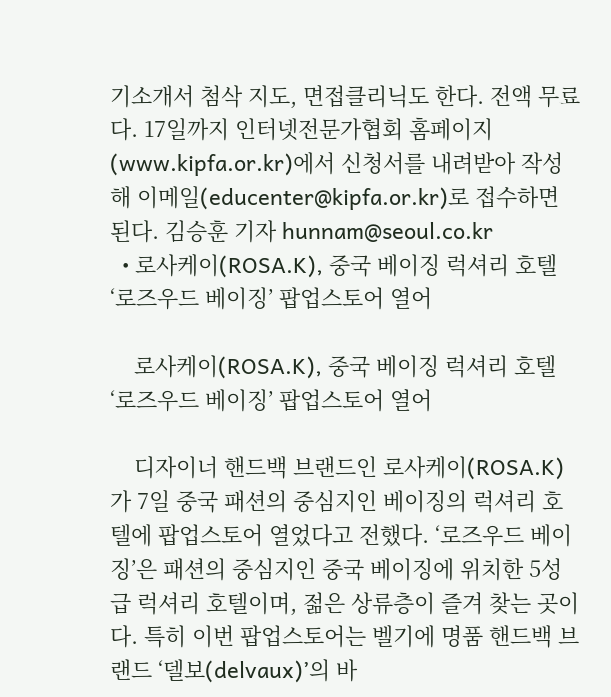기소개서 첨삭 지도, 면접클리닉도 한다. 전액 무료다. 17일까지 인터넷전문가협회 홈페이지(www.kipfa.or.kr)에서 신청서를 내려받아 작성해 이메일(educenter@kipfa.or.kr)로 접수하면 된다. 김승훈 기자 hunnam@seoul.co.kr
  • 로사케이(ROSA.K), 중국 베이징 럭셔리 호텔 ‘로즈우드 베이징’ 팝업스토어 열어

    로사케이(ROSA.K), 중국 베이징 럭셔리 호텔 ‘로즈우드 베이징’ 팝업스토어 열어

    디자이너 핸드백 브랜드인 로사케이(ROSA.K)가 7일 중국 패션의 중심지인 베이징의 럭셔리 호텔에 팝업스토어 열었다고 전했다. ‘로즈우드 베이징’은 패션의 중심지인 중국 베이징에 위치한 5성급 럭셔리 호텔이며, 젊은 상류층이 즐겨 찾는 곳이다. 특히 이번 팝업스토어는 벨기에 명품 핸드백 브랜드 ‘델보(delvaux)’의 바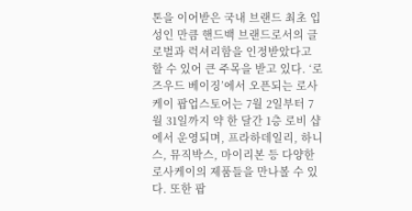톤을 이어받은 국내 브랜드 최초 입성인 만큼 핸드백 브랜드로서의 글로벌과 럭셔리함을 인정받았다고 할 수 있어 큰 주목을 받고 있다. ‘로즈우드 베이징’에서 오픈되는 로사케이 팝업스토어는 7월 2일부터 7월 31일까지 약 한 달간 1층 로비 샵에서 운영되며, 프라하데일리, 하니스, 뮤직박스, 마이리본 등 다양한 로사케이의 제품들을 만나볼 수 있다. 또한 팝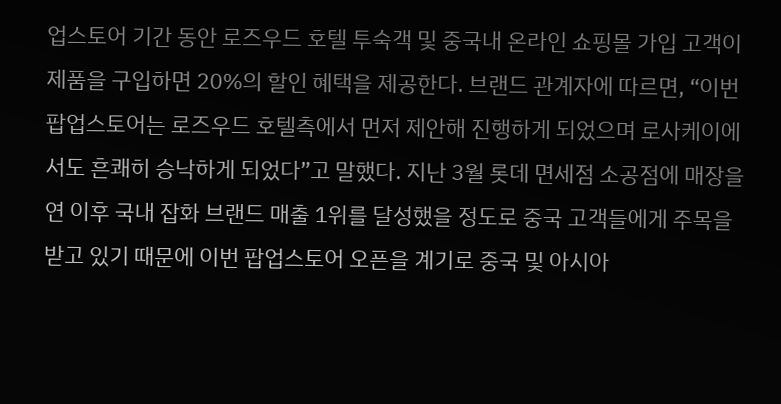업스토어 기간 동안 로즈우드 호텔 투숙객 및 중국내 온라인 쇼핑몰 가입 고객이 제품을 구입하면 20%의 할인 혜택을 제공한다. 브랜드 관계자에 따르면, “이번 팝업스토어는 로즈우드 호텔측에서 먼저 제안해 진행하게 되었으며 로사케이에서도 흔쾌히 승낙하게 되었다”고 말했다. 지난 3월 롯데 면세점 소공점에 매장을 연 이후 국내 잡화 브랜드 매출 1위를 달성했을 정도로 중국 고객들에게 주목을 받고 있기 때문에 이번 팝업스토어 오픈을 계기로 중국 및 아시아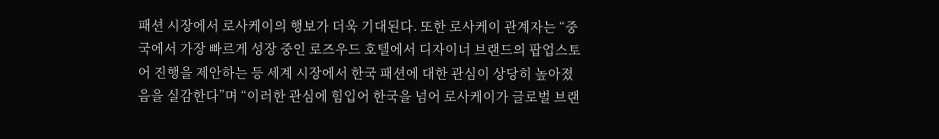패션 시장에서 로사케이의 행보가 더욱 기대된다. 또한 로사케이 관계자는 “중국에서 가장 빠르게 성장 중인 로즈우드 호텔에서 디자이너 브랜드의 팝업스토어 진행을 제안하는 등 세계 시장에서 한국 패션에 대한 관심이 상당히 높아졌음을 실감한다”며 “이러한 관심에 힘입어 한국을 넘어 로사케이가 글로벌 브랜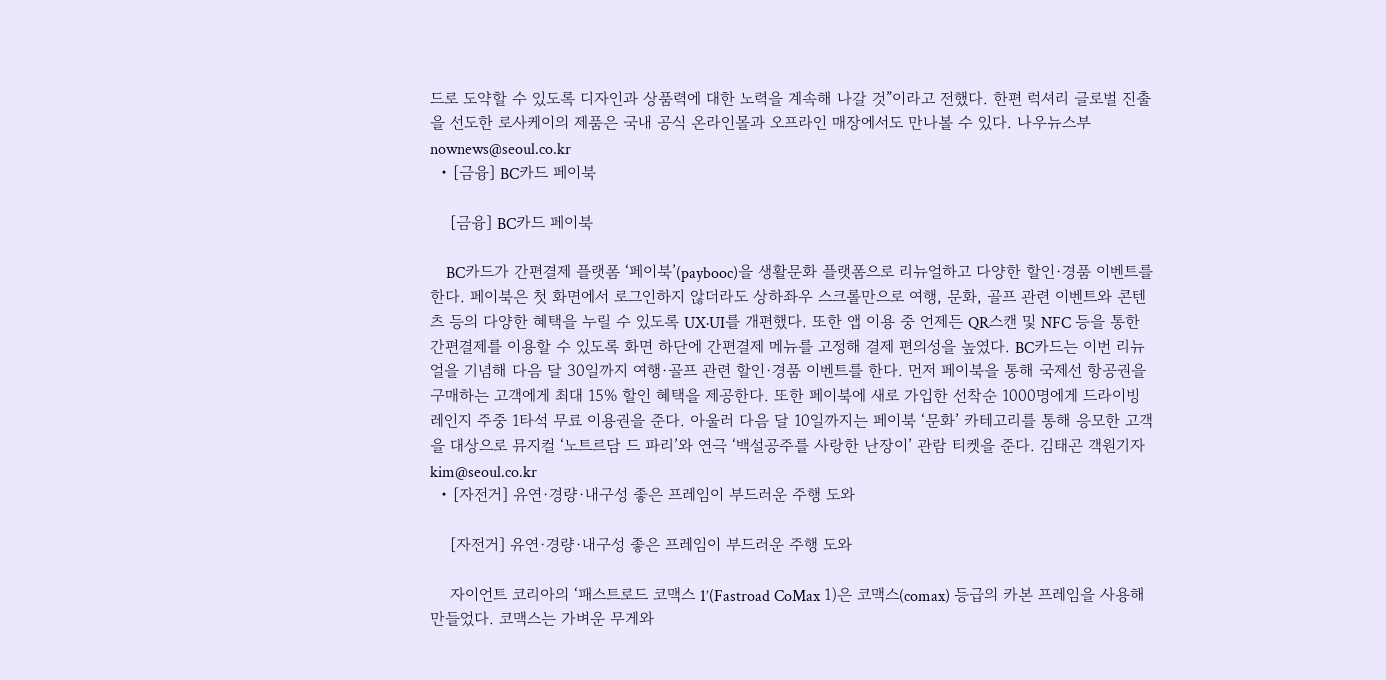드로 도약할 수 있도록 디자인과 상품력에 대한 노력을 계속해 나갈 것”이라고 전했다. 한편 럭셔리 글로벌 진출을 선도한 로사케이의 제품은 국내 공식 온라인몰과 오프라인 매장에서도 만나볼 수 있다. 나우뉴스부 nownews@seoul.co.kr
  • [금융] BC카드 페이북

    [금융] BC카드 페이북

    BC카드가 간편결제 플랫폼 ‘페이북’(paybooc)을 생활문화 플랫폼으로 리뉴얼하고 다양한 할인·경품 이벤트를 한다. 페이북은 첫 화면에서 로그인하지 않더라도 상하좌우 스크롤만으로 여행, 문화, 골프 관련 이벤트와 콘텐츠 등의 다양한 혜택을 누릴 수 있도록 UX·UI를 개편했다. 또한 앱 이용 중 언제든 QR스캔 및 NFC 등을 통한 간편결제를 이용할 수 있도록 화면 하단에 간편결제 메뉴를 고정해 결제 편의성을 높였다. BC카드는 이번 리뉴얼을 기념해 다음 달 30일까지 여행·골프 관련 할인·경품 이벤트를 한다. 먼저 페이북을 통해 국제선 항공권을 구매하는 고객에게 최대 15% 할인 혜택을 제공한다. 또한 페이북에 새로 가입한 선착순 1000명에게 드라이빙레인지 주중 1타석 무료 이용권을 준다. 아울러 다음 달 10일까지는 페이북 ‘문화’ 카테고리를 통해 응모한 고객을 대상으로 뮤지컬 ‘노트르담 드 파리’와 연극 ‘백설공주를 사랑한 난장이’ 관람 티켓을 준다. 김태곤 객원기자 kim@seoul.co.kr
  • [자전거] 유연·경량·내구성 좋은 프레임이 부드러운 주행 도와

    [자전거] 유연·경량·내구성 좋은 프레임이 부드러운 주행 도와

    자이언트 코리아의 ‘패스트로드 코맥스 1’(Fastroad CoMax 1)은 코맥스(comax) 등급의 카본 프레임을 사용해 만들었다. 코맥스는 가벼운 무게와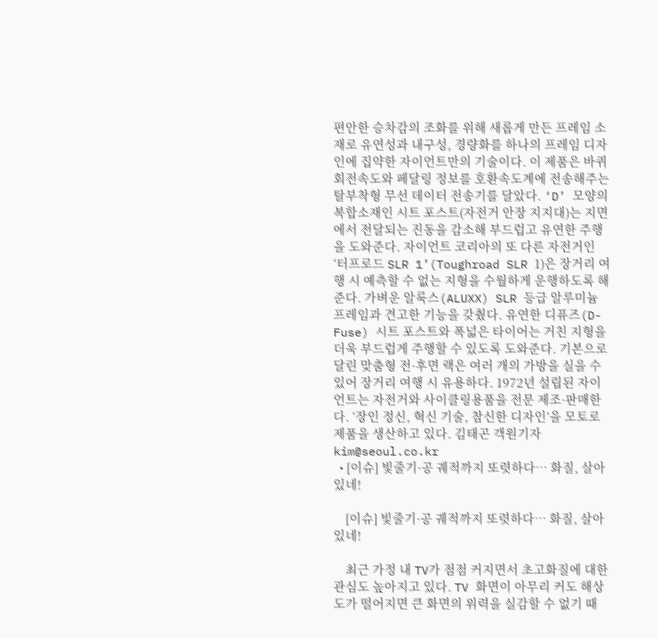편안한 승차감의 조화를 위해 새롭게 만든 프레임 소재로 유연성과 내구성, 경량화를 하나의 프레임 디자인에 집약한 자이언트만의 기술이다. 이 제품은 바퀴 회전속도와 페달링 정보를 호환속도계에 전송해주는 탈부착형 무선 데이터 전송기를 달았다. ‘D’ 모양의 복합소재인 시트 포스트(자전거 안장 지지대)는 지면에서 전달되는 진동을 감소해 부드럽고 유연한 주행을 도와준다. 자이언트 코리아의 또 다른 자전거인 ‘터프로드 SLR 1’(Toughroad SLR 1)은 장거리 여행 시 예측할 수 없는 지형을 수월하게 운행하도록 해준다. 가벼운 알룩스(ALUXX) SLR 등급 알루미늄 프레임과 견고한 기능을 갖췄다. 유연한 디퓨즈(D-Fuse) 시트 포스트와 폭넓은 타이어는 거친 지형을 더욱 부드럽게 주행할 수 있도록 도와준다. 기본으로 달린 맞춤형 전·후면 랙은 여러 개의 가방을 실을 수 있어 장거리 여행 시 유용하다. 1972년 설립된 자이언트는 자전거와 사이클링용품을 전문 제조·판매한다. ‘장인 정신, 혁신 기술, 참신한 디자인’을 모토로 제품을 생산하고 있다. 김태곤 객원기자 kim@seoul.co.kr
  • [이슈] 빛줄기·공 궤적까지 또렷하다… 화질, 살아있네!

    [이슈] 빛줄기·공 궤적까지 또렷하다… 화질, 살아있네!

    최근 가정 내 TV가 점점 커지면서 초고화질에 대한 관심도 높아지고 있다. TV 화면이 아무리 커도 해상도가 떨어지면 큰 화면의 위력을 실감할 수 없기 때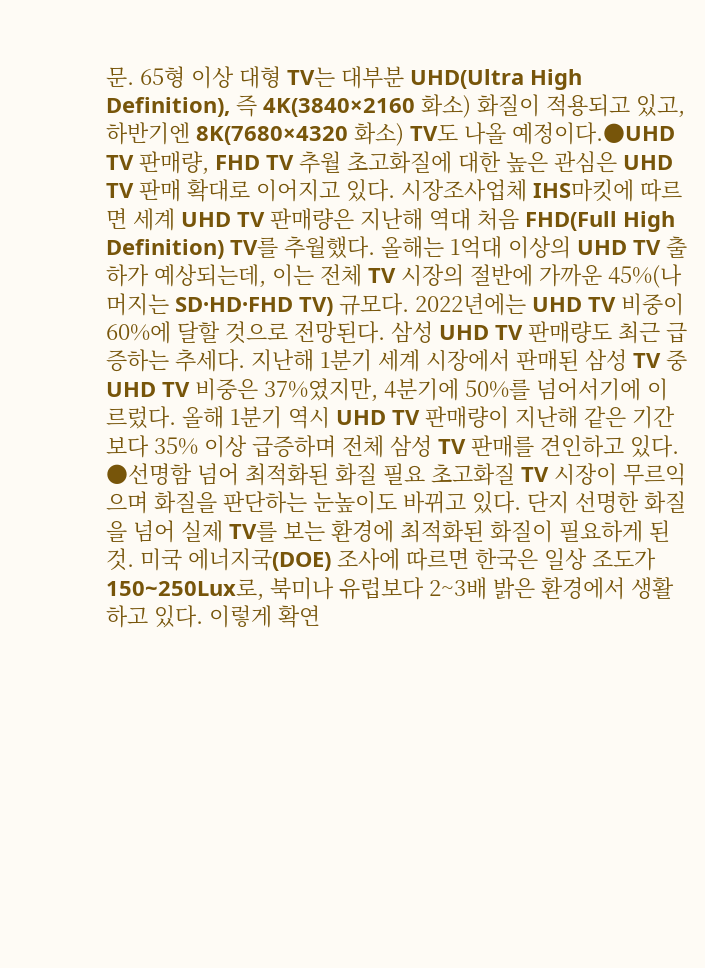문. 65형 이상 대형 TV는 대부분 UHD(Ultra High Definition), 즉 4K(3840×2160 화소) 화질이 적용되고 있고, 하반기엔 8K(7680×4320 화소) TV도 나올 예정이다.●UHD TV 판매량, FHD TV 추월 초고화질에 대한 높은 관심은 UHD TV 판매 확대로 이어지고 있다. 시장조사업체 IHS마킷에 따르면 세계 UHD TV 판매량은 지난해 역대 처음 FHD(Full High Definition) TV를 추월했다. 올해는 1억대 이상의 UHD TV 출하가 예상되는데, 이는 전체 TV 시장의 절반에 가까운 45%(나머지는 SD·HD·FHD TV) 규모다. 2022년에는 UHD TV 비중이 60%에 달할 것으로 전망된다. 삼성 UHD TV 판매량도 최근 급증하는 추세다. 지난해 1분기 세계 시장에서 판매된 삼성 TV 중 UHD TV 비중은 37%였지만, 4분기에 50%를 넘어서기에 이르렀다. 올해 1분기 역시 UHD TV 판매량이 지난해 같은 기간보다 35% 이상 급증하며 전체 삼성 TV 판매를 견인하고 있다. ●선명함 넘어 최적화된 화질 필요 초고화질 TV 시장이 무르익으며 화질을 판단하는 눈높이도 바뀌고 있다. 단지 선명한 화질을 넘어 실제 TV를 보는 환경에 최적화된 화질이 필요하게 된 것. 미국 에너지국(DOE) 조사에 따르면 한국은 일상 조도가 150~250Lux로, 북미나 유럽보다 2~3배 밝은 환경에서 생활하고 있다. 이렇게 확연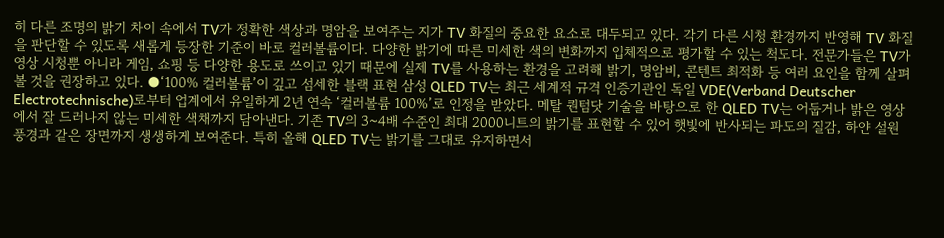히 다른 조명의 밝기 차이 속에서 TV가 정확한 색상과 명암을 보여주는 지가 TV 화질의 중요한 요소로 대두되고 있다. 각기 다른 시청 환경까지 반영해 TV 화질을 판단할 수 있도록 새롭게 등장한 기준이 바로 컬러볼륨이다. 다양한 밝기에 따른 미세한 색의 변화까지 입체적으로 평가할 수 있는 척도다. 전문가들은 TV가 영상 시청뿐 아니라 게임, 쇼핑 등 다양한 용도로 쓰이고 있기 때문에 실제 TV를 사용하는 환경을 고려해 밝기, 명암비, 콘텐트 최적화 등 여러 요인을 함께 살펴볼 것을 권장하고 있다. ●‘100% 컬러볼륨’이 깊고 섬세한 블랙 표현 삼성 QLED TV는 최근 세계적 규격 인증기관인 독일 VDE(Verband Deutscher Electrotechnische)로부터 업계에서 유일하게 2년 연속 ‘컬러볼륨 100%’로 인정을 받았다. 메탈 퀀텀닷 기술을 바탕으로 한 QLED TV는 어둡거나 밝은 영상에서 잘 드러나지 않는 미세한 색채까지 담아낸다. 기존 TV의 3~4배 수준인 최대 2000니트의 밝기를 표현할 수 있어 햇빛에 반사되는 파도의 질감, 하얀 설원 풍경과 같은 장면까지 생생하게 보여준다. 특히 올해 QLED TV는 밝기를 그대로 유지하면서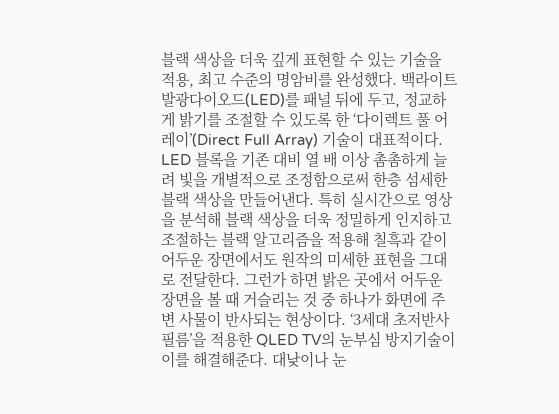블랙 색상을 더욱 깊게 표현할 수 있는 기술을 적용, 최고 수준의 명암비를 완성했다. 백라이트 발광다이오드(LED)를 패널 뒤에 두고, 정교하게 밝기를 조절할 수 있도록 한 ‘다이렉트 풀 어레이’(Direct Full Array) 기술이 대표적이다. LED 블록을 기존 대비 열 배 이상 촘촘하게 늘려 빛을 개별적으로 조정함으로써 한층 섬세한 블랙 색상을 만들어낸다. 특히 실시간으로 영상을 분석해 블랙 색상을 더욱 정밀하게 인지하고 조절하는 블랙 알고리즘을 적용해 칠흑과 같이 어두운 장면에서도 원작의 미세한 표현을 그대로 전달한다. 그런가 하면 밝은 곳에서 어두운 장면을 볼 때 거슬리는 것 중 하나가 화면에 주변 사물이 반사되는 현상이다. ‘3세대 초저반사 필름’을 적용한 QLED TV의 눈부심 방지기술이 이를 해결해준다. 대낮이나 눈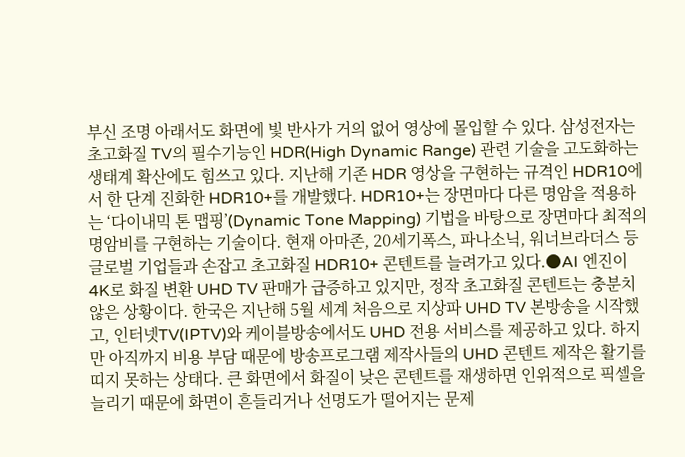부신 조명 아래서도 화면에 빛 반사가 거의 없어 영상에 몰입할 수 있다. 삼성전자는 초고화질 TV의 필수기능인 HDR(High Dynamic Range) 관련 기술을 고도화하는 생태계 확산에도 힘쓰고 있다. 지난해 기존 HDR 영상을 구현하는 규격인 HDR10에서 한 단계 진화한 HDR10+를 개발했다. HDR10+는 장면마다 다른 명암을 적용하는 ‘다이내믹 톤 맵핑’(Dynamic Tone Mapping) 기법을 바탕으로 장면마다 최적의 명암비를 구현하는 기술이다. 현재 아마존, 20세기폭스, 파나소닉, 워너브라더스 등 글로벌 기업들과 손잡고 초고화질 HDR10+ 콘텐트를 늘려가고 있다.●AI 엔진이 4K로 화질 변환 UHD TV 판매가 급증하고 있지만, 정작 초고화질 콘텐트는 충분치 않은 상황이다. 한국은 지난해 5월 세계 처음으로 지상파 UHD TV 본방송을 시작했고, 인터넷TV(IPTV)와 케이블방송에서도 UHD 전용 서비스를 제공하고 있다. 하지만 아직까지 비용 부담 때문에 방송프로그램 제작사들의 UHD 콘텐트 제작은 활기를 띠지 못하는 상태다. 큰 화면에서 화질이 낮은 콘텐트를 재생하면 인위적으로 픽셀을 늘리기 때문에 화면이 흔들리거나 선명도가 떨어지는 문제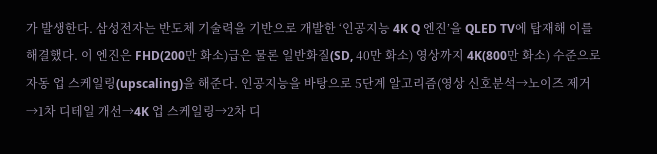가 발생한다. 삼성전자는 반도체 기술력을 기반으로 개발한 ‘인공지능 4K Q 엔진’을 QLED TV에 탑재해 이를 해결했다. 이 엔진은 FHD(200만 화소)급은 물론 일반화질(SD, 40만 화소) 영상까지 4K(800만 화소) 수준으로 자동 업 스케일링(upscaling)을 해준다. 인공지능을 바탕으로 5단계 알고리즘(영상 신호분석→노이즈 제거→1차 디테일 개선→4K 업 스케일링→2차 디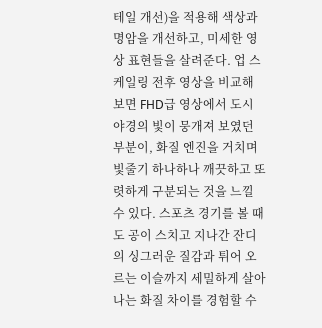테일 개선)을 적용해 색상과 명암을 개선하고, 미세한 영상 표현들을 살려준다. 업 스케일링 전후 영상을 비교해 보면 FHD급 영상에서 도시 야경의 빛이 뭉개져 보였던 부분이, 화질 엔진을 거치며 빛줄기 하나하나 깨끗하고 또렷하게 구분되는 것을 느낄 수 있다. 스포츠 경기를 볼 때도 공이 스치고 지나간 잔디의 싱그러운 질감과 튀어 오르는 이슬까지 세밀하게 살아나는 화질 차이를 경험할 수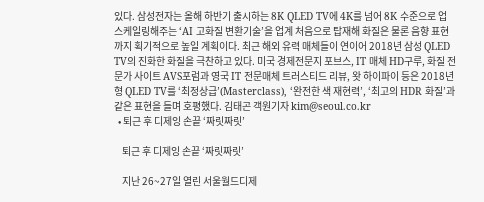있다. 삼성전자는 올해 하반기 출시하는 8K QLED TV에 4K를 넘어 8K 수준으로 업 스케일링해주는 ‘AI 고화질 변환기술’을 업계 처음으로 탑재해 화질은 물론 음향 표현까지 획기적으로 높일 계획이다. 최근 해외 유력 매체들이 연이어 2018년 삼성 QLED TV의 진화한 화질을 극찬하고 있다. 미국 경제전문지 포브스, IT 매체 HD구루, 화질 전문가 사이트 AVS포럼과 영국 IT 전문매체 트러스티드 리뷰, 왓 하이파이 등은 2018년형 QLED TV를 ‘최정상급’(Masterclass), ‘완전한 색 재현력’, ‘최고의 HDR 화질’과 같은 표현을 들며 호평했다. 김태곤 객원기자 kim@seoul.co.kr
  • 퇴근 후 디제잉 손끝 ‘짜릿짜릿’

    퇴근 후 디제잉 손끝 ‘짜릿짜릿’

    지난 26~27일 열린 서울월드디제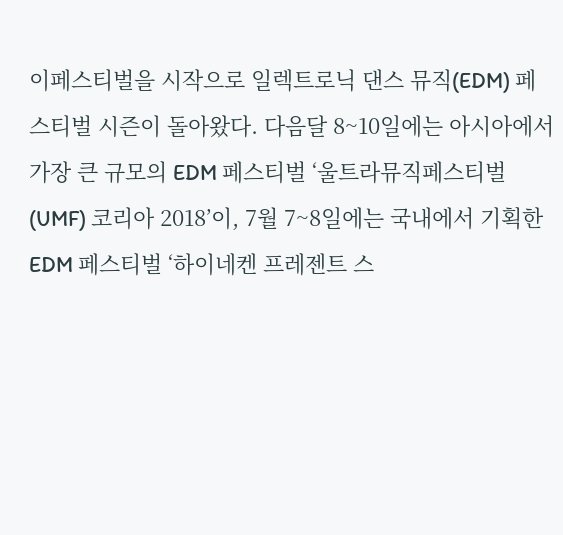이페스티벌을 시작으로 일렉트로닉 댄스 뮤직(EDM) 페스티벌 시즌이 돌아왔다. 다음달 8~10일에는 아시아에서 가장 큰 규모의 EDM 페스티벌 ‘울트라뮤직페스티벌(UMF) 코리아 2018’이, 7월 7~8일에는 국내에서 기획한 EDM 페스티벌 ‘하이네켄 프레젠트 스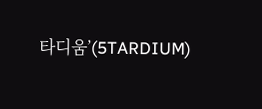타디움’(5TARDIUM)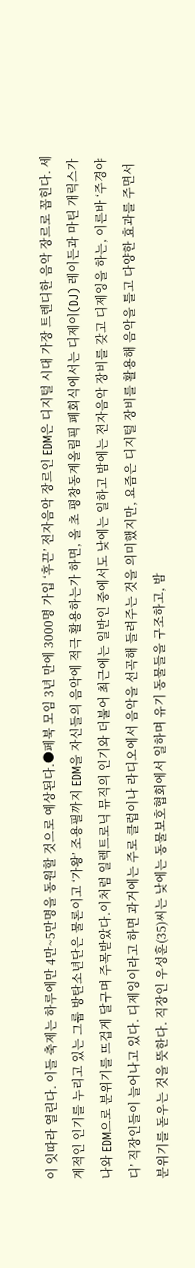이 잇따라 열린다. 이들 축제는 하루에만 4만~5만명을 동원할 것으로 예상된다.●페북 모임 3년 만에 3000명 가입 ‘후끈’ 전자음악 장르인 EDM은 디지털 시대 가장 트렌디한 음악 장르로 꼽힌다. 세계적인 인기를 누리고 있는 그룹 방탄소년단은 물론이고 ‘가왕’ 조용필까지 EDM을 자신들의 음악에 적극 활용하는가 하면, 올 초 평창동계올림픽 폐회식에서는 디제이(DJ) 레이든과 마틴 개릭스가 나와 EDM으로 분위기를 뜨겁게 달구며 주목받았다.이처럼 일렉트로닉 뮤직의 인기와 더불어 최근에는 일반인 중에서도 낮에는 일하고 밤에는 전자음악 장비를 갖고 디제잉을 하는, 이른바 ‘주경야디’ 직장인들이 늘어나고 있다. 디제잉이라고 하면 과거에는 주로 클럽이나 라디오에서 음악을 선곡해 들려주는 것을 의미했지만, 요즘은 디지털 장비를 활용해 음악을 틀고 다양한 효과를 주면서 분위기를 돋우는 것을 뜻한다. 직장인 우성훈(35)씨는 낮에는 동물보호협회에서 일하며 유기 동물들을 구조하고, 밤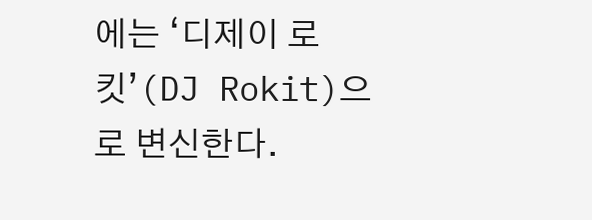에는 ‘디제이 로킷’(DJ Rokit)으로 변신한다.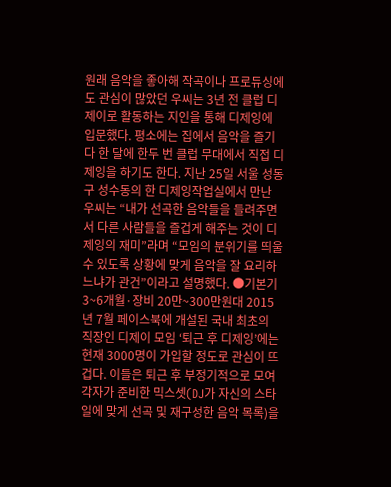원래 음악을 좋아해 작곡이나 프로듀싱에도 관심이 많았던 우씨는 3년 전 클럽 디제이로 활동하는 지인을 통해 디제잉에 입문했다. 평소에는 집에서 음악을 즐기다 한 달에 한두 번 클럽 무대에서 직접 디제잉을 하기도 한다. 지난 25일 서울 성동구 성수동의 한 디제잉작업실에서 만난 우씨는 “내가 선곡한 음악들을 들려주면서 다른 사람들을 즐겁게 해주는 것이 디제잉의 재미”라며 “모임의 분위기를 띄울 수 있도록 상황에 맞게 음악을 잘 요리하느냐가 관건”이라고 설명했다. ●기본기 3~6개월·장비 20만~300만원대 2015년 7월 페이스북에 개설된 국내 최초의 직장인 디제이 모임 ‘퇴근 후 디제잉’에는 현재 3000명이 가입할 정도로 관심이 뜨겁다. 이들은 퇴근 후 부정기적으로 모여 각자가 준비한 믹스셋(DJ가 자신의 스타일에 맞게 선곡 및 재구성한 음악 목록)을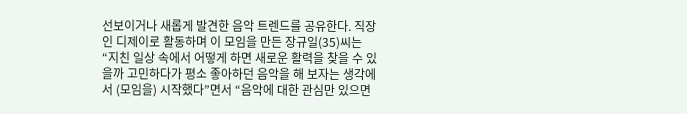선보이거나 새롭게 발견한 음악 트렌드를 공유한다. 직장인 디제이로 활동하며 이 모임을 만든 장규일(35)씨는 “지친 일상 속에서 어떻게 하면 새로운 활력을 찾을 수 있을까 고민하다가 평소 좋아하던 음악을 해 보자는 생각에서 (모임을) 시작했다”면서 “음악에 대한 관심만 있으면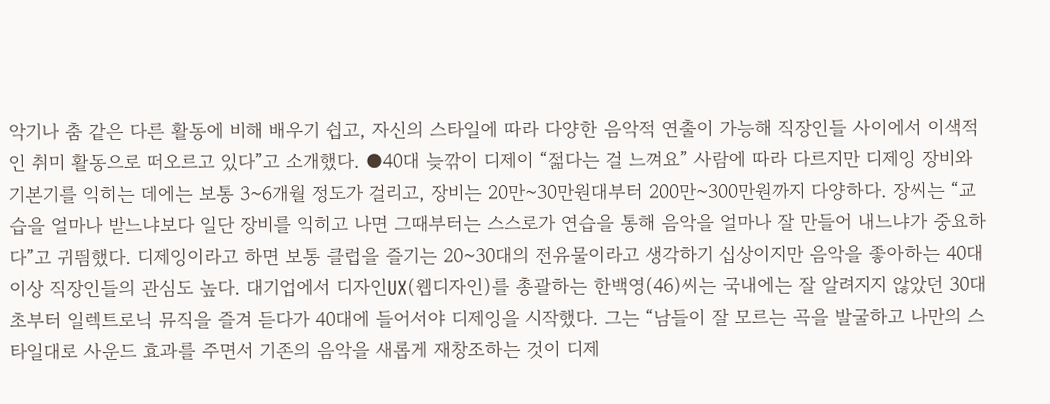악기나 춤 같은 다른 활동에 비해 배우기 쉽고, 자신의 스타일에 따라 다양한 음악적 연출이 가능해 직장인들 사이에서 이색적인 취미 활동으로 떠오르고 있다”고 소개했다. ●40대 늦깎이 디제이 “젊다는 걸 느껴요” 사람에 따라 다르지만 디제잉 장비와 기본기를 익히는 데에는 보통 3~6개월 정도가 걸리고, 장비는 20만~30만원대부터 200만~300만원까지 다양하다. 장씨는 “교습을 얼마나 받느냐보다 일단 장비를 익히고 나면 그때부터는 스스로가 연습을 통해 음악을 얼마나 잘 만들어 내느냐가 중요하다”고 귀띔했다. 디제잉이라고 하면 보통 클럽을 즐기는 20~30대의 전유물이라고 생각하기 십상이지만 음악을 좋아하는 40대 이상 직장인들의 관심도 높다. 대기업에서 디자인UX(웹디자인)를 총괄하는 한백영(46)씨는 국내에는 잘 알려지지 않았던 30대 초부터 일렉트로닉 뮤직을 즐겨 듣다가 40대에 들어서야 디제잉을 시작했다. 그는 “남들이 잘 모르는 곡을 발굴하고 나만의 스타일대로 사운드 효과를 주면서 기존의 음악을 새롭게 재창조하는 것이 디제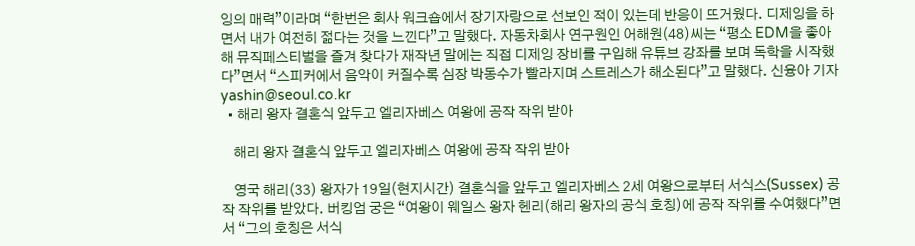잉의 매력”이라며 “한번은 회사 워크숍에서 장기자랑으로 선보인 적이 있는데 반응이 뜨거웠다. 디제잉을 하면서 내가 여전히 젊다는 것을 느낀다”고 말했다. 자동차회사 연구원인 어해원(48)씨는 “평소 EDM을 좋아해 뮤직페스티벌을 즐겨 찾다가 재작년 말에는 직접 디제잉 장비를 구입해 유튜브 강좌를 보며 독학을 시작했다”면서 “스피커에서 음악이 커질수록 심장 박동수가 빨라지며 스트레스가 해소된다”고 말했다. 신융아 기자 yashin@seoul.co.kr
  • 해리 왕자 결혼식 앞두고 엘리자베스 여왕에 공작 작위 받아

    해리 왕자 결혼식 앞두고 엘리자베스 여왕에 공작 작위 받아

    영국 해리(33) 왕자가 19일(현지시간) 결혼식을 앞두고 엘리자베스 2세 여왕으로부터 서식스(Sussex) 공작 작위를 받았다. 버킹엄 궁은 “여왕이 웨일스 왕자 헨리(해리 왕자의 공식 호칭)에 공작 작위를 수여했다”면서 “그의 호칭은 서식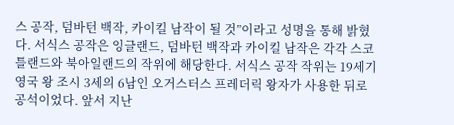스 공작, 덤바턴 백작, 카이킬 남작이 될 것”이라고 성명을 통해 밝혔다. 서식스 공작은 잉글랜드, 덤바턴 백작과 카이킬 남작은 각각 스코틀랜드와 북아일랜드의 작위에 해당한다. 서식스 공작 작위는 19세기 영국 왕 조시 3세의 6남인 오거스터스 프레더릭 왕자가 사용한 뒤로 공석이었다. 앞서 지난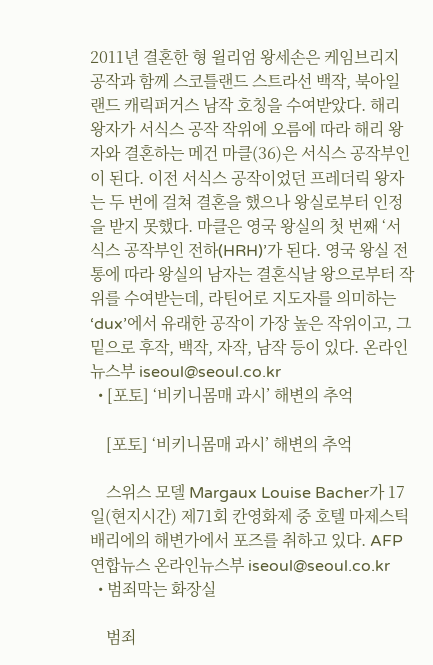2011년 결혼한 형 윌리엄 왕세손은 케임브리지 공작과 함께 스코틀랜드 스트라선 백작, 북아일랜드 캐릭퍼거스 남작 호칭을 수여받았다. 해리 왕자가 서식스 공작 작위에 오름에 따라 해리 왕자와 결혼하는 메건 마클(36)은 서식스 공작부인이 된다. 이전 서식스 공작이었던 프레더릭 왕자는 두 번에 걸쳐 결혼을 했으나 왕실로부터 인정을 받지 못했다. 마클은 영국 왕실의 첫 번째 ‘서식스 공작부인 전하(HRH)’가 된다. 영국 왕실 전통에 따라 왕실의 남자는 결혼식날 왕으로부터 작위를 수여받는데, 라틴어로 지도자를 의미하는 ‘dux’에서 유래한 공작이 가장 높은 작위이고, 그 밑으로 후작, 백작, 자작, 남작 등이 있다. 온라인뉴스부 iseoul@seoul.co.kr
  • [포토] ‘비키니몸매 과시’ 해변의 추억

    [포토] ‘비키니몸매 과시’ 해변의 추억

    스위스 모델 Margaux Louise Bacher가 17일(현지시간) 제71회 칸영화제 중 호텔 마제스틱 배리에의 해변가에서 포즈를 취하고 있다. AFP 연합뉴스 온라인뉴스부 iseoul@seoul.co.kr
  • 범죄막는 화장실

    범죄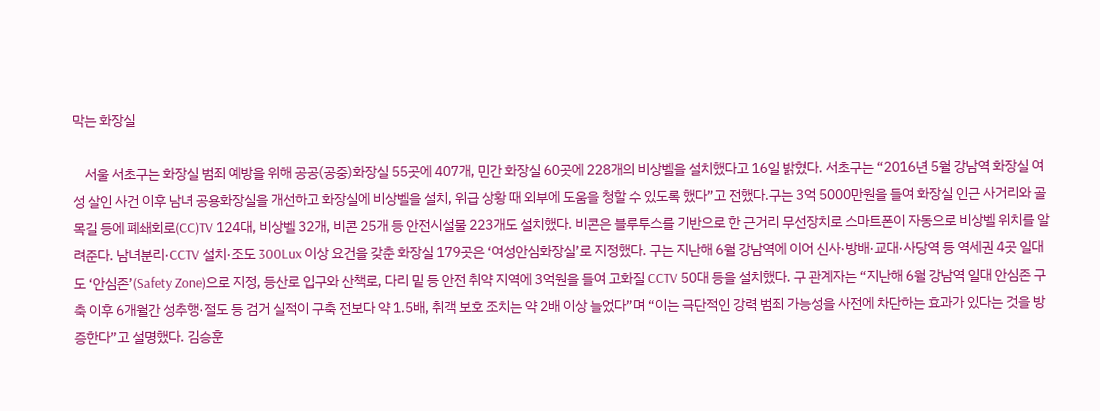막는 화장실

    서울 서초구는 화장실 범죄 예방을 위해 공공(공중)화장실 55곳에 407개, 민간 화장실 60곳에 228개의 비상벨을 설치했다고 16일 밝혔다. 서초구는 “2016년 5월 강남역 화장실 여성 살인 사건 이후 남녀 공용화장실을 개선하고 화장실에 비상벨을 설치, 위급 상황 때 외부에 도움을 청할 수 있도록 했다”고 전했다.구는 3억 5000만원을 들여 화장실 인근 사거리와 골목길 등에 폐쇄회로(CC)TV 124대, 비상벨 32개, 비콘 25개 등 안전시설물 223개도 설치했다. 비콘은 블루투스를 기반으로 한 근거리 무선장치로 스마트폰이 자동으로 비상벨 위치를 알려준다. 남녀분리·CCTV 설치·조도 300Lux 이상 요건을 갖춘 화장실 179곳은 ‘여성안심화장실’로 지정했다. 구는 지난해 6월 강남역에 이어 신사·방배·교대·사당역 등 역세권 4곳 일대도 ‘안심존’(Safety Zone)으로 지정, 등산로 입구와 산책로, 다리 밑 등 안전 취약 지역에 3억원을 들여 고화질 CCTV 50대 등을 설치했다. 구 관계자는 “지난해 6월 강남역 일대 안심존 구축 이후 6개월간 성추행·절도 등 검거 실적이 구축 전보다 약 1.5배, 취객 보호 조치는 약 2배 이상 늘었다”며 “이는 극단적인 강력 범죄 가능성을 사전에 차단하는 효과가 있다는 것을 방증한다”고 설명했다. 김승훈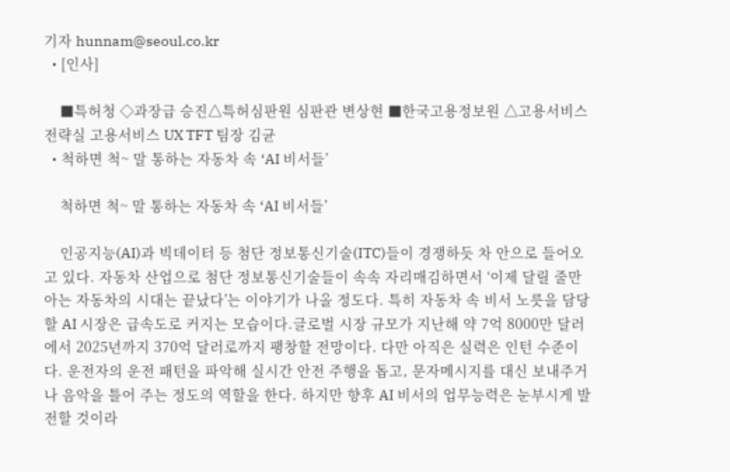기자 hunnam@seoul.co.kr
  • [인사]

    ■특허청 ◇과장급 승진△특허심판원 심판관 변상현 ■한국고용정보원 △고용서비스전략실 고용서비스 UX TFT 팀장 김균
  • 척하면 척~ 말 통하는 자동차 속 ‘AI 비서들’

    척하면 척~ 말 통하는 자동차 속 ‘AI 비서들’

    인공지능(AI)과 빅데이터 등 첨단 정보통신기술(ITC)들이 경쟁하듯 차 안으로 들어오고 있다. 자동차 산업으로 첨단 정보통신기술들이 속속 자리매김하면서 ‘이제 달릴 줄만 아는 자동차의 시대는 끝났다’는 이야기가 나올 정도다. 특히 자동차 속 비서 노릇을 담당할 AI 시장은 급속도로 커지는 모습이다.글로벌 시장 규모가 지난해 약 7억 8000만 달러에서 2025년까지 370억 달러로까지 팽창할 전망이다. 다만 아직은 실력은 인턴 수준이다. 운전자의 운전 패턴을 파악해 실시간 안전 주행을 돕고, 문자메시지를 대신 보내주거나 음악을 틀어 주는 정도의 역할을 한다. 하지만 향후 AI 비서의 업무능력은 눈부시게 발전할 것이라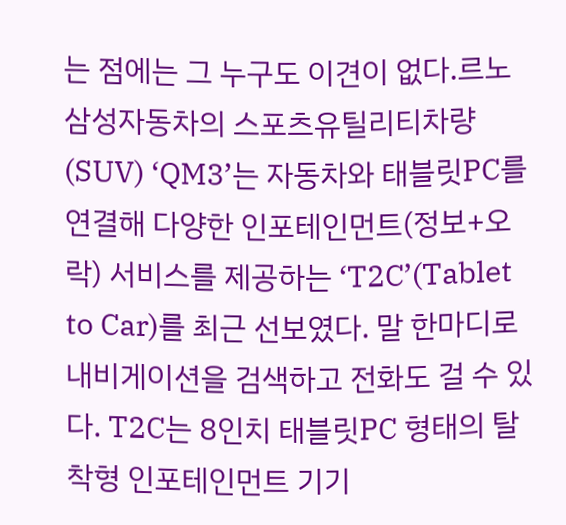는 점에는 그 누구도 이견이 없다.르노삼성자동차의 스포츠유틸리티차량(SUV) ‘QM3’는 자동차와 태블릿PC를 연결해 다양한 인포테인먼트(정보+오락) 서비스를 제공하는 ‘T2C’(Tablet to Car)를 최근 선보였다. 말 한마디로 내비게이션을 검색하고 전화도 걸 수 있다. T2C는 8인치 태블릿PC 형태의 탈착형 인포테인먼트 기기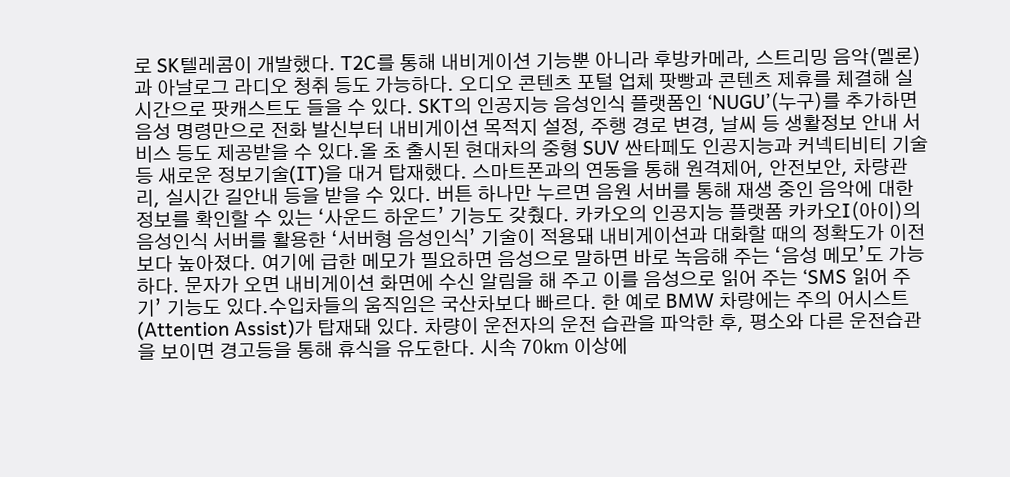로 SK텔레콤이 개발했다. T2C를 통해 내비게이션 기능뿐 아니라 후방카메라, 스트리밍 음악(멜론)과 아날로그 라디오 청취 등도 가능하다. 오디오 콘텐츠 포털 업체 팟빵과 콘텐츠 제휴를 체결해 실시간으로 팟캐스트도 들을 수 있다. SKT의 인공지능 음성인식 플랫폼인 ‘NUGU’(누구)를 추가하면 음성 명령만으로 전화 발신부터 내비게이션 목적지 설정, 주행 경로 변경, 날씨 등 생활정보 안내 서비스 등도 제공받을 수 있다.올 초 출시된 현대차의 중형 SUV 싼타페도 인공지능과 커넥티비티 기술 등 새로운 정보기술(IT)을 대거 탑재했다. 스마트폰과의 연동을 통해 원격제어, 안전보안, 차량관리, 실시간 길안내 등을 받을 수 있다. 버튼 하나만 누르면 음원 서버를 통해 재생 중인 음악에 대한 정보를 확인할 수 있는 ‘사운드 하운드’ 기능도 갖췄다. 카카오의 인공지능 플랫폼 카카오I(아이)의 음성인식 서버를 활용한 ‘서버형 음성인식’ 기술이 적용돼 내비게이션과 대화할 때의 정확도가 이전보다 높아졌다. 여기에 급한 메모가 필요하면 음성으로 말하면 바로 녹음해 주는 ‘음성 메모’도 가능하다. 문자가 오면 내비게이션 화면에 수신 알림을 해 주고 이를 음성으로 읽어 주는 ‘SMS 읽어 주기’ 기능도 있다.수입차들의 움직임은 국산차보다 빠르다. 한 예로 BMW 차량에는 주의 어시스트(Attention Assist)가 탑재돼 있다. 차량이 운전자의 운전 습관을 파악한 후, 평소와 다른 운전습관을 보이면 경고등을 통해 휴식을 유도한다. 시속 70㎞ 이상에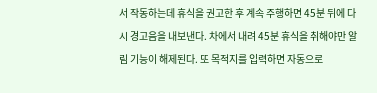서 작동하는데 휴식을 권고한 후 계속 주행하면 45분 뒤에 다시 경고음을 내보낸다. 차에서 내려 45분 휴식을 취해야만 알림 기능이 해제된다. 또 목적지를 입력하면 자동으로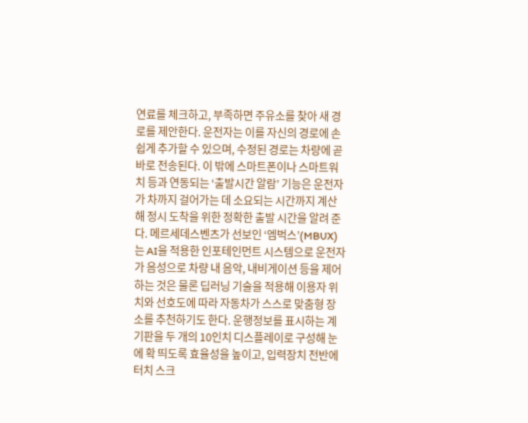연료를 체크하고, 부족하면 주유소를 찾아 새 경로를 제안한다. 운전자는 이를 자신의 경로에 손쉽게 추가할 수 있으며, 수정된 경로는 차량에 곧바로 전송된다. 이 밖에 스마트폰이나 스마트워치 등과 연동되는 ‘출발시간 알람’ 기능은 운전자가 차까지 걸어가는 데 소요되는 시간까지 계산해 정시 도착을 위한 정확한 출발 시간을 알려 준다. 메르세데스벤츠가 선보인 ‘엠벅스’(MBUX)는 AI을 적용한 인포테인먼트 시스템으로 운전자가 음성으로 차량 내 음악, 내비게이션 등을 제어하는 것은 물론 딥러닝 기술을 적용해 이용자 위치와 선호도에 따라 자동차가 스스로 맞춤형 장소를 추천하기도 한다. 운행정보를 표시하는 계기판을 두 개의 10인치 디스플레이로 구성해 눈에 확 띄도록 효율성을 높이고, 입력장치 전반에 터치 스크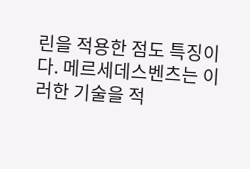린을 적용한 점도 특징이다. 메르세데스벤츠는 이러한 기술을 적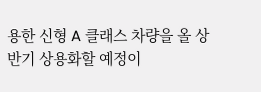용한 신형 A 클래스 차량을 올 상반기 상용화할 예정이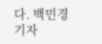다. 백민경 기자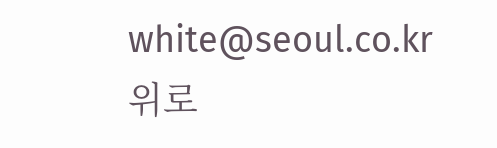white@seoul.co.kr
위로